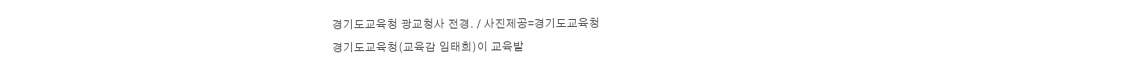경기도교육청 광교청사 전경. / 사진제공=경기도교육청
경기도교육청(교육감 임태희)이 교육발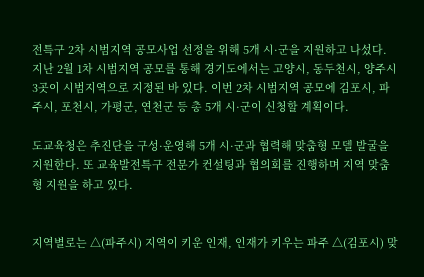전특구 2차 시범지역 공모사업 선정을 위해 5개 시·군을 지원하고 나섰다.
지난 2월 1차 시범지역 공모를 통해 경기도에서는 고양시, 동두천시, 양주시 3곳이 시범지역으로 지정된 바 있다. 이번 2차 시범지역 공모에 김포시, 파주시, 포천시, 가평군, 연천군 등 총 5개 시·군이 신청할 계획이다.

도교육청은 추진단을 구성·운영해 5개 시·군과 협력해 맞춤형 모델 발굴을 지원한다. 또 교육발전특구 전문가 컨설팅과 협의회를 진행하며 지역 맞춤형 지원을 하고 있다.


지역별로는 △(파주시) 지역이 키운 인재, 인재가 키우는 파주 △(김포시) 맞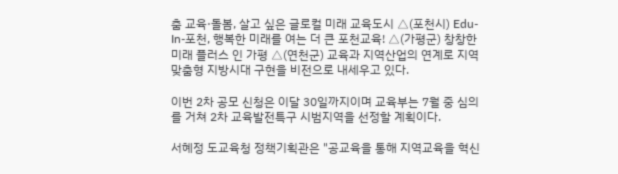춤 교육·돌봄, 살고 싶은 글로컬 미래 교육도시 △(포천시) Edu-In-포천, 행복한 미래를 여는 더 큰 포천교육! △(가평군) 창창한 미래 플러스 인 가평 △(연천군) 교육과 지역산업의 연계로 지역 맞춤형 지방시대 구현을 비전으로 내세우고 있다.

이번 2차 공모 신청은 이달 30일까지이며 교육부는 7월 중 심의를 거쳐 2차 교육발전특구 시범지역을 선정할 계획이다.

서혜정 도교육청 정책기획관은 "공교육을 통해 지역교육을 혁신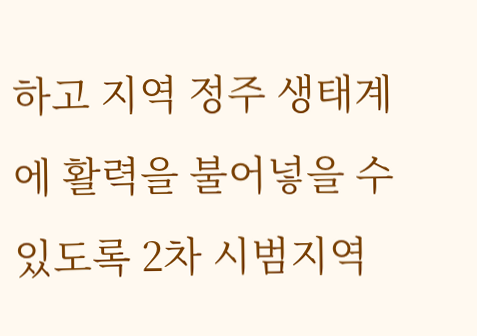하고 지역 정주 생태계에 활력을 불어넣을 수 있도록 2차 시범지역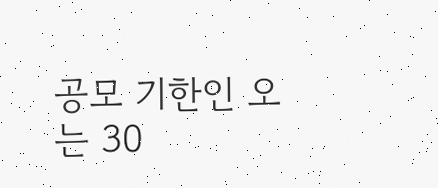공모 기한인 오는 30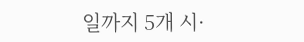일까지 5개 시·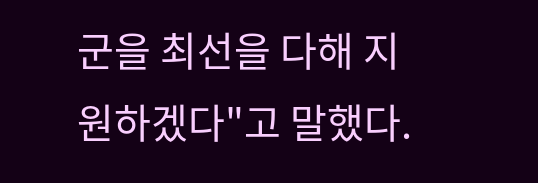군을 최선을 다해 지원하겠다"고 말했다.